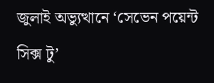জুলাই অভ্যুত্থানে ‘সেভেন পয়েন্ট সিক্স টু’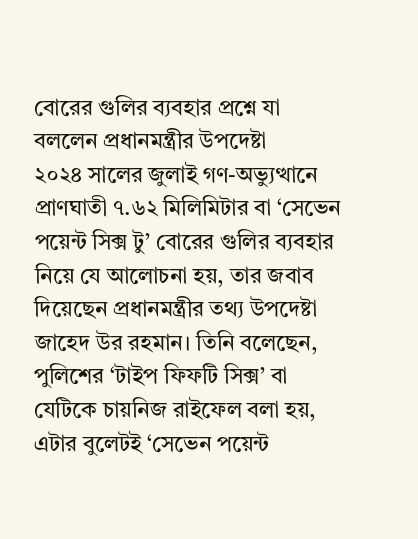বোরের গুলির ব্যবহার প্রশ্নে যা বললেন প্রধানমন্ত্রীর উপদেষ্টা
২০২৪ সালের জুলাই গণ-অভ্যুত্থানে প্রাণঘাতী ৭.৬২ মিলিমিটার বা ‘সেভেন পয়েন্ট সিক্স টু’ বোরের গুলির ব্যবহার নিয়ে যে আলোচনা হয়, তার জবাব দিয়েছেন প্রধানমন্ত্রীর তথ্য উপদেষ্টা জাহেদ উর রহমান। তিনি বলেছেন, পুলিশের ‘টাইপ ফিফটি সিক্স’ বা যেটিকে চায়নিজ রাইফেল বলা হয়, এটার বুলেটই ‘সেভেন পয়েন্ট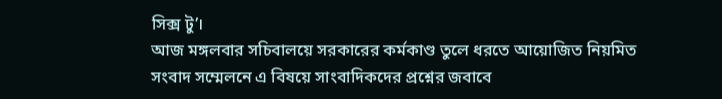সিক্স টু’।
আজ মঙ্গলবার সচিবালয়ে সরকারের কর্মকাণ্ড তুলে ধরতে আয়োজিত নিয়মিত সংবাদ সম্মেলনে এ বিষয়ে সাংবাদিকদের প্রশ্নের জবাবে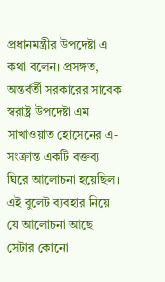প্রধানমন্ত্রীর উপদেষ্টা এ কথা বলেন। প্রসঙ্গত, অন্তর্বর্তী সরকারের সাবেক স্বরাষ্ট্র উপদেষ্টা এম সাখাওয়াত হোসেনের এ-সংক্রান্ত একটি বক্তব্য ঘিরে আলোচনা হয়েছিল।
এই বুলেট ব্যবহার নিয়ে যে আলোচনা আছে সেটার কোনো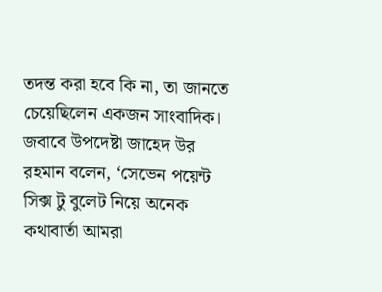তদন্ত করা হবে কি না, তা জানতে চেয়েছিলেন একজন সাংবাদিক। জবাবে উপদেষ্টা জাহেদ উর রহমান বলেন, ‘সেভেন পয়েন্ট সিক্স টু বুলেট নিয়ে অনেক কথাবার্তা আমরা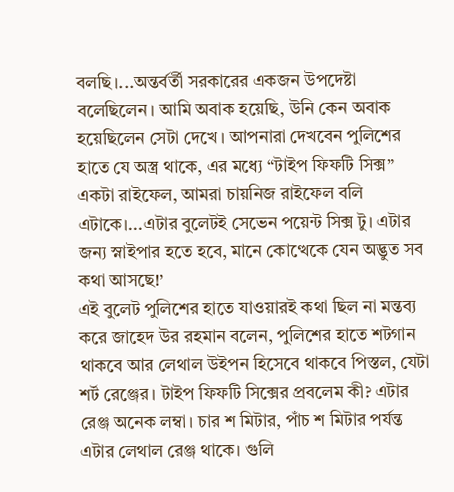বলছি।...অন্তর্বর্তী সরকারের একজন উপদেষ্টা বলেছিলেন। আমি অবাক হয়েছি, উনি কেন অবাক হয়েছিলেন সেটা দেখে। আপনারা দেখবেন পুলিশের হাতে যে অস্ত্র থাকে, এর মধ্যে “টাইপ ফিফটি সিক্স” একটা রাইফেল, আমরা চায়নিজ রাইফেল বলি এটাকে।...এটার বুলেটই সেভেন পয়েন্ট সিক্স টু। এটার জন্য স্নাইপার হতে হবে, মানে কোত্থেকে যেন অদ্ভুত সব কথা আসছে!’
এই বুলেট পুলিশের হাতে যাওয়ারই কথা ছিল না মন্তব্য করে জাহেদ উর রহমান বলেন, পুলিশের হাতে শটগান থাকবে আর লেথাল উইপন হিসেবে থাকবে পিস্তল, যেটা শর্ট রেঞ্জের। টাইপ ফিফটি সিক্সের প্রবলেম কী? এটার রেঞ্জ অনেক লম্বা। চার শ মিটার, পাঁচ শ মিটার পর্যন্ত এটার লেথাল রেঞ্জ থাকে। গুলি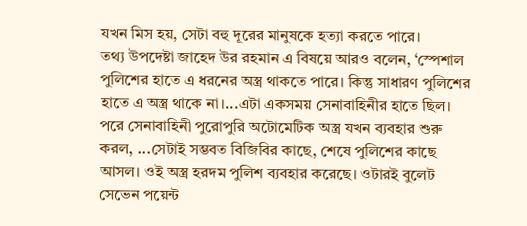যখন মিস হয়, সেটা বহু দূরের মানুষকে হত্যা করতে পারে।
তথ্য উপদেষ্টা জাহেদ উর রহমান এ বিষয়ে আরও বলেন, ‘স্পেশাল পুলিশের হাতে এ ধরনের অস্ত্র থাকতে পারে। কিন্তু সাধারণ পুলিশের হাতে এ অস্ত্র থাকে না।...এটা একসময় সেনাবাহিনীর হাতে ছিল। পরে সেনাবাহিনী পুরোপুরি অটোমেটিক অস্ত্র যখন ব্যবহার শুরু করল, ...সেটাই সম্ভবত বিজিবির কাছে, শেষে পুলিশের কাছে আসল। ওই অস্ত্র হরদম পুলিশ ব্যবহার করেছে। ওটারই বুলেট সেভেন পয়েন্ট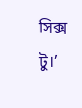সিক্স টু।’